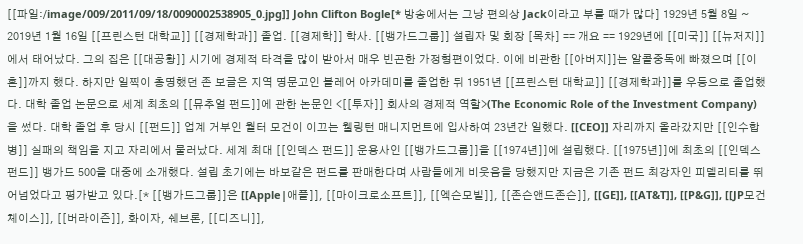[[파일:/image/009/2011/09/18/0090002538905_0.jpg]] John Clifton Bogle[* 방송에서는 그냥 편의상 Jack이라고 부를 때가 많다] 1929년 5월 8일 ~ 2019년 1월 16일 [[프린스턴 대학교]] [[경제학과]] 졸업. [[경제학]] 학사. [[뱅가드그룹]] 설립자 및 회장 [목차] == 개요 == 1929년에 [[미국]] [[뉴저지]]에서 태어났다. 그의 집은 [[대공황]] 시기에 경제적 타격을 많이 받아서 매우 빈곤한 가정형편이었다. 이에 비관한 [[아버지]]는 알콜중독에 빠졌으며 [[이혼]]까지 했다. 하지만 일찍이 총명했던 존 보글은 지역 명문고인 블레어 아카데미를 졸업한 뒤 1951년 [[프린스턴 대학교]] [[경제학과]]를 우등으로 졸업했다. 대학 졸업 논문으로 세계 최초의 [[뮤추얼 펀드]]에 관한 논문인 <[[투자]] 회사의 경제적 역할>(The Economic Role of the Investment Company)을 썼다. 대학 졸업 후 당시 [[펀드]] 업계 거부인 월터 모건이 이끄는 웰링턴 매니지먼트에 입사하여 23년간 일했다. [[CEO]] 자리까지 올라갔지만 [[인수합병]] 실패의 책임을 지고 자리에서 물러났다. 세계 최대 [[인덱스 펀드]] 운용사인 [[뱅가드그룹]]을 [[1974년]]에 설립했다. [[1975년]]에 최초의 [[인덱스 펀드]] 뱅가드 500을 대중에 소개했다. 설립 초기에는 바보같은 펀드를 판매한다며 사람들에게 비웃음을 당했지만 지금은 기존 펀드 최강자인 피델리티를 뛰어넘었다고 평가받고 있다.[* [[뱅가드그룹]]은 [[Apple|애플]], [[마이크로소프트]], [[엑슨모빌]], [[존슨앤드존슨]], [[GE]], [[AT&T]], [[P&G]], [[JP모건 체이스]], [[버라이즌]], 화이자, 쉐브론, [[디즈니]],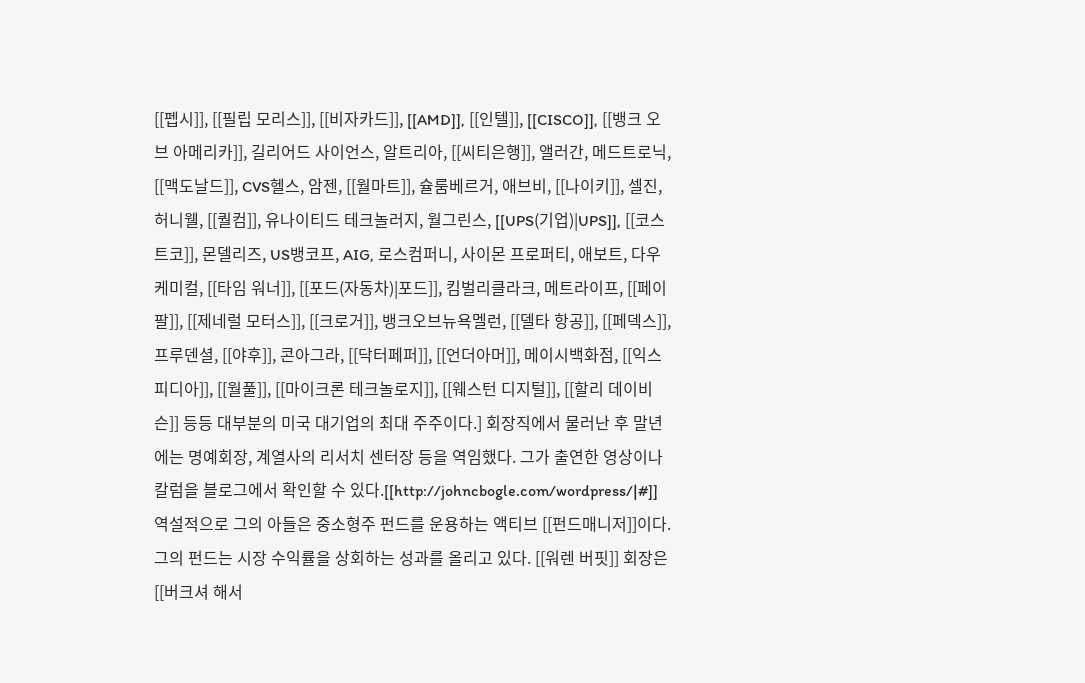[[펩시]], [[필립 모리스]], [[비자카드]], [[AMD]], [[인텔]], [[CISCO]], [[뱅크 오브 아메리카]], 길리어드 사이언스, 알트리아, [[씨티은행]], 앨러간, 메드트로닉, [[맥도날드]], CVS헬스, 암젠, [[월마트]], 슐룸베르거, 애브비, [[나이키]], 셀진, 허니웰, [[퀄컴]], 유나이티드 테크놀러지, 월그린스, [[UPS(기업)|UPS]], [[코스트코]], 몬델리즈, US뱅코프, AIG, 로스컴퍼니, 사이몬 프로퍼티, 애보트, 다우케미컬, [[타임 워너]], [[포드(자동차)|포드]], 킴벌리클라크, 메트라이프, [[페이팔]], [[제네럴 모터스]], [[크로거]], 뱅크오브뉴욕멜런, [[델타 항공]], [[페덱스]], 프루덴셜, [[야후]], 콘아그라, [[닥터페퍼]], [[언더아머]], 메이시백화점, [[익스피디아]], [[월풀]], [[마이크론 테크놀로지]], [[웨스턴 디지털]], [[할리 데이비슨]] 등등 대부분의 미국 대기업의 최대 주주이다.] 회장직에서 물러난 후 말년에는 명예회장, 계열사의 리서치 센터장 등을 역임했다. 그가 출연한 영상이나 칼럼을 블로그에서 확인할 수 있다.[[http://johncbogle.com/wordpress/|#]] 역설적으로 그의 아들은 중소형주 펀드를 운용하는 액티브 [[펀드매니저]]이다. 그의 펀드는 시장 수익률을 상회하는 성과를 올리고 있다. [[워렌 버핏]] 회장은 [[버크셔 해서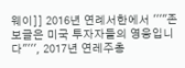웨이]] 2016년 연례서한에서 '''"존 보글은 미국 투자자들의 영웅입니다"''', 2017년 연레주총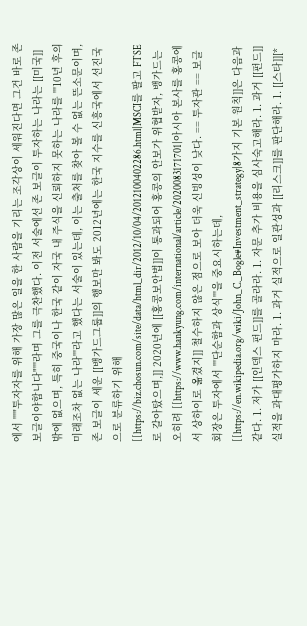에서 '''"투자자를 위해 가장 많은 일을 한 사람을 기리는 조각상이 세워진다면 그건 바로 존 보글이야합니다"'''라며 그를 극찬했다. 이전 서술에선 존 보글이 투자하는 나라는 [[미국]] 밖에 없으며, 특히 중국이나 한국 같이 자국 내 주식을 신뢰하지 못하는 나라를 '''10년 후의 미래조차 없는 나라'''라고 했다는 서술이 있는데, 이는 출처를 찾아 볼 수 없는 뜬소문이며, 존 보글이 세운 [[뱅가드그룹]]의 행보만 봐도 2012년에는 한국 지수를 신흥국에서 선진국으로 분류하기 위해 [[https://biz.chosun.com/site/data/html_dir/2012/10/04/2012100402286.html|MSCI를 팔고 FTSE로 갈아탔으며,]] 2020년에 [[홍콩보안법]]이 통과되어 홍콩의 안보가 위협받자, 뱅가드는 오히려 [[https://www.hankyung.com/international/article/2020083171701|아시아 본사를 홍콩에서 상하이로 옮겼지]] 철수하지 않은 점으로 보아 더욱 신빙성이 낮다. == 투자관 == 보글 회장은 투자에서 '''단순함과 상식'''을 중요시하는데, [[https://en.wikipedia.org/wiki/John_C._Bogle#Investment_strategy|8가지 기본 원칙]]은 다음과 같다. 1. 저가 [[인덱스 펀드]]를 골라라. 1. 자문 추가 비용을 심사숙고해라. 1. 과거 [[펀드]] 실적을 과대평가하지 마라. 1. 과거 실적으로 일관성과 [[리스크]]를 판단해라. 1. [[스타]][*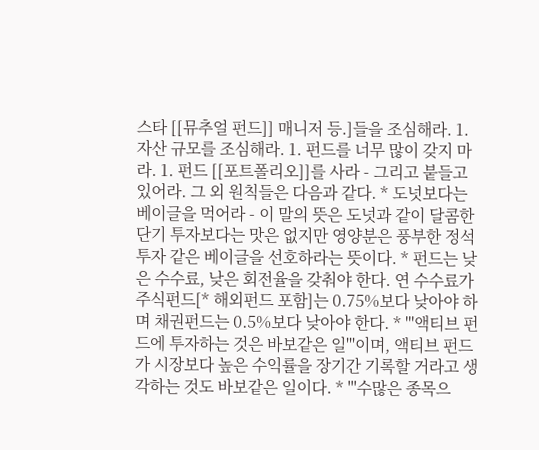스타 [[뮤추얼 펀드]] 매니저 등.]들을 조심해라. 1. 자산 규모를 조심해라. 1. 펀드를 너무 많이 갖지 마라. 1. 펀드 [[포트폴리오]]를 사라 - 그리고 붙들고 있어라. 그 외 원칙들은 다음과 같다. * 도넛보다는 베이글을 먹어라 - 이 말의 뜻은 도넛과 같이 달콤한 단기 투자보다는 맛은 없지만 영양분은 풍부한 정석투자 같은 베이글을 선호하라는 뜻이다. * 펀드는 낮은 수수료, 낮은 회전율을 갖춰야 한다. 연 수수료가 주식펀드[* 해외펀드 포함]는 0.75%보다 낮아야 하며 채권펀드는 0.5%보다 낮아야 한다. * '''액티브 펀드에 투자하는 것은 바보같은 일'''이며, 액티브 펀드가 시장보다 높은 수익률을 장기간 기록할 거라고 생각하는 것도 바보같은 일이다. * '''수많은 종목으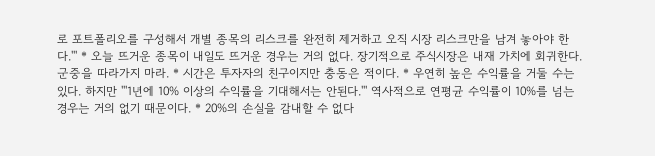로 포트폴리오를 구성해서 개별 종목의 리스크를 완전히 제거하고 오직 시장 리스크만을 남겨 놓아야 한다.''' * 오늘 뜨거운 종목이 내일도 뜨거운 경우는 거의 없다. 장기적으로 주식시장은 내재 가치에 회귀한다. 군중을 따라가지 마라. * 시간은 투자자의 친구이지만 충동은 적이다. * 우연히 높은 수익률을 거둘 수는 있다. 하지만 '''1년에 10% 이상의 수익률을 기대해서는 안된다.''' 역사적으로 연평균 수익률이 10%를 넘는 경우는 거의 없기 때문이다. * 20%의 손실을 감내할 수 없다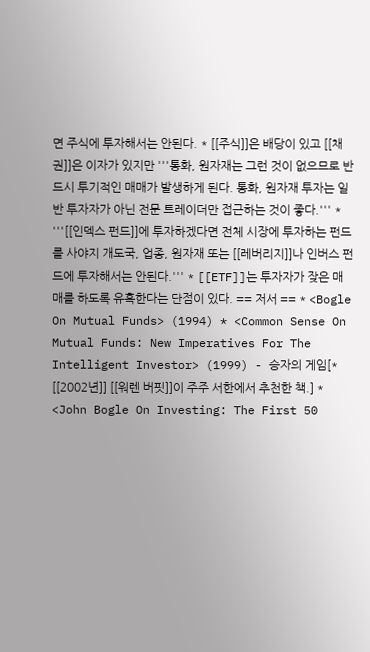면 주식에 투자해서는 안된다. * [[주식]]은 배당이 있고 [[채권]]은 이자가 있지만 '''통화, 원자재는 그런 것이 없으므로 반드시 투기적인 매매가 발생하게 된다. 통화, 원자재 투자는 일반 투자자가 아닌 전문 트레이더만 접근하는 것이 좋다.''' * '''[[인덱스 펀드]]에 투자하겠다면 전체 시장에 투자하는 펀드를 사야지 개도국, 업종, 원자재 또는 [[레버리지]]나 인버스 펀드에 투자해서는 안된다.''' * [[ETF]]는 투자자가 잦은 매매를 하도록 유혹한다는 단점이 있다. == 저서 == * <Bogle On Mutual Funds> (1994) * <Common Sense On Mutual Funds: New Imperatives For The Intelligent Investor> (1999) - 승자의 게임[* [[2002년]] [[워렌 버핏]]이 주주 서한에서 추천한 책.] * <John Bogle On Investing: The First 50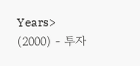Years> (2000) - 투자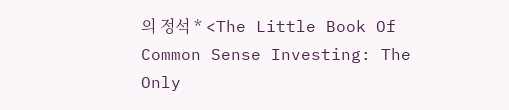의 정석 * <The Little Book Of Common Sense Investing: The Only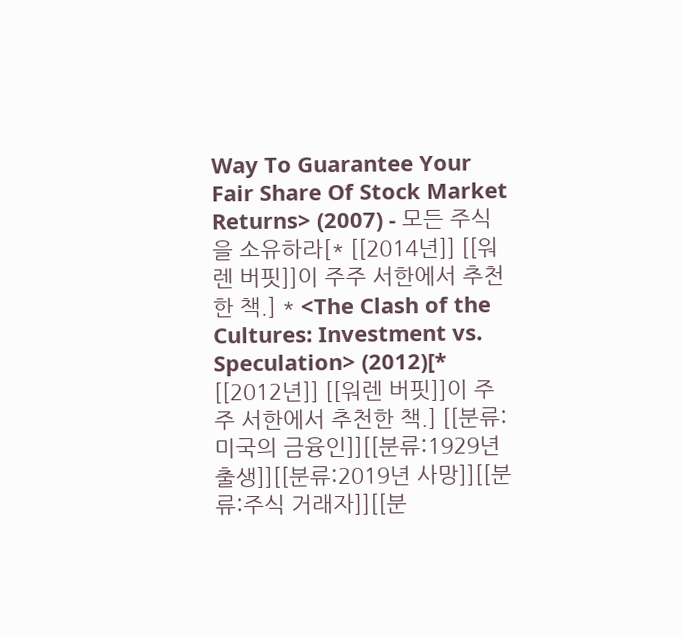Way To Guarantee Your Fair Share Of Stock Market Returns> (2007) - 모든 주식을 소유하라[* [[2014년]] [[워렌 버핏]]이 주주 서한에서 추천한 책.] * <The Clash of the Cultures: Investment vs. Speculation> (2012)[* [[2012년]] [[워렌 버핏]]이 주주 서한에서 추천한 책.] [[분류:미국의 금융인]][[분류:1929년 출생]][[분류:2019년 사망]][[분류:주식 거래자]][[분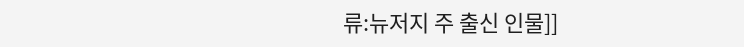류:뉴저지 주 출신 인물]]